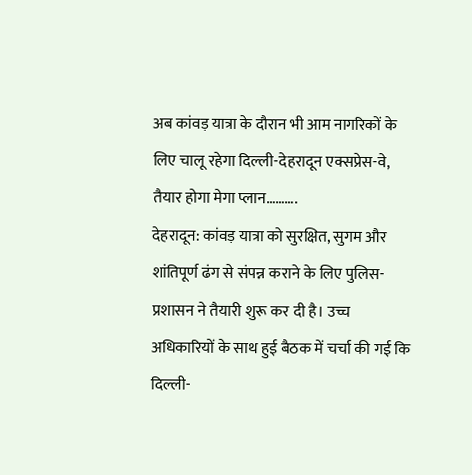अब कांवड़ यात्रा के दौरान भी आम नागरिकों के लिए चालू रहेगा दिल्ली-देहरादून एक्सप्रेस-वे, तैयार होगा मेगा प्लान……….
देहरादून: कांवड़ यात्रा को सुरक्षित, सुगम और शांतिपूर्ण ढंग से संपन्न कराने के लिए पुलिस-प्रशासन ने तैयारी शुरू कर दी है। उच्च अधिकारियों के साथ हुई बैठक में चर्चा की गई कि दिल्ली-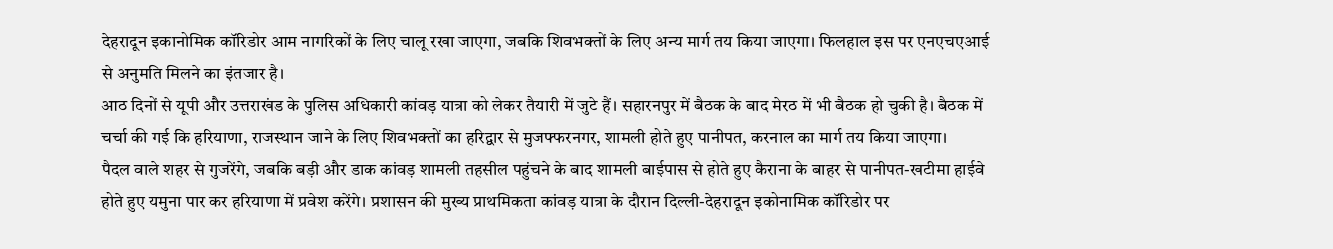देहरादून इकानोमिक कॉरिडोर आम नागरिकों के लिए चालू रखा जाएगा, जबकि शिवभक्तों के लिए अन्य मार्ग तय किया जाएगा। फिलहाल इस पर एनएचएआई से अनुमति मिलने का इंतजार है।
आठ दिनों से यूपी और उत्तराखंड के पुलिस अधिकारी कांवड़ यात्रा को लेकर तैयारी में जुटे हैं। सहारनपुर में बैठक के बाद मेरठ में भी बैठक हो चुकी है। बैठक में चर्चा की गई कि हरियाणा, राजस्थान जाने के लिए शिवभक्तों का हरिद्वार से मुजफ्फरनगर, शामली होते हुए पानीपत, करनाल का मार्ग तय किया जाएगा।
पैदल वाले शहर से गुजरेंगे, जबकि बड़ी और डाक कांवड़ शामली तहसील पहुंचने के बाद शामली बाईपास से होते हुए कैराना के बाहर से पानीपत-खटीमा हाईवे होते हुए यमुना पार कर हरियाणा में प्रवेश करेंगे। प्रशासन की मुख्य प्राथमिकता कांवड़ यात्रा के दौरान दिल्ली-देहरादून इकोनामिक कॉरिडोर पर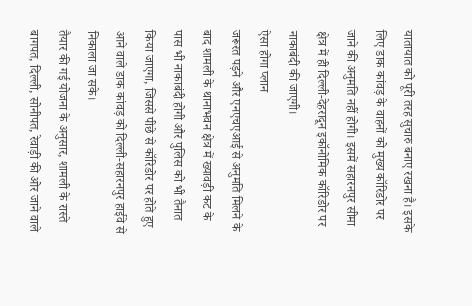यातायात को पूरी तरह सुचारु बनाए रखना है। इसके लिए डाक कांवड़ के वाहनों को मुख्य कॉरिडोर पर जाने की अनुमति नहीं होगी। इसमें सहारनपुर सीमा क्षेत्र में ही दिल्ली-देहरादून इकॉनोमिक कॉरिडोर पर नाकाबंदी की जाएगी।
ऐसा होगा प्लान
जरूरत पड़ने और एनएचएआई से अनुमति मिलने के बाद शामली के थानाभवन क्षेत्र में ख्यावड़ी कट के पास भी नाकाबंदी होगी और पुलिस को भी तैनात किया जाएगा, जिससे पीछे से कॉरिडोर पर होते हुए आने वाले डाक कांवड़ को दिल्ली-सहारनपुर हाईवे से निकाला जा सके।
तैयार की गई योजना के अनुसार, शामली के रास्ते बागपत, दिल्ली, सोनीपत, रेवाड़ी की ओर जाने वाले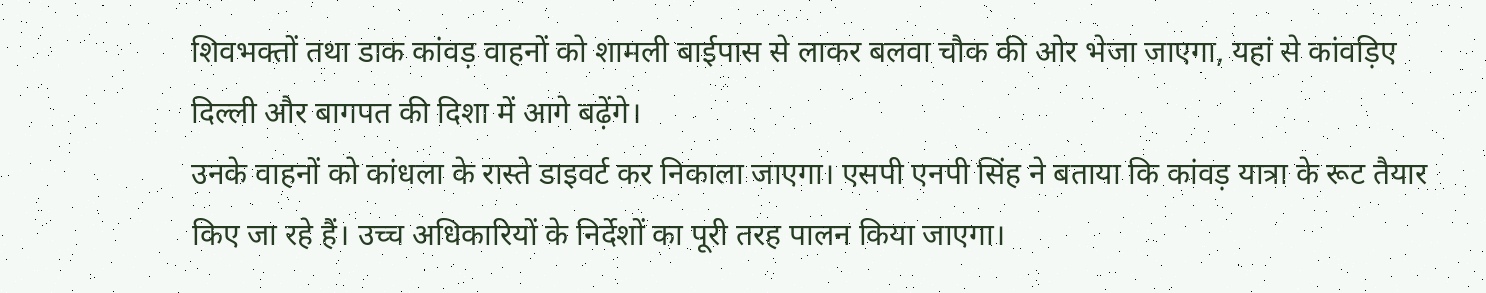शिवभक्तों तथा डाक कांवड़ वाहनों को शामली बाईपास से लाकर बलवा चौक की ओर भेजा जाएगा, यहां से कांवड़िए दिल्ली और बागपत की दिशा में आगे बढ़ेंगे।
उनके वाहनों को कांधला के रास्ते डाइवर्ट कर निकाला जाएगा। एसपी एनपी सिंह ने बताया कि कांवड़ यात्रा के रूट तैयार किए जा रहे हैं। उच्च अधिकारियों के निर्देशों का पूरी तरह पालन किया जाएगा।